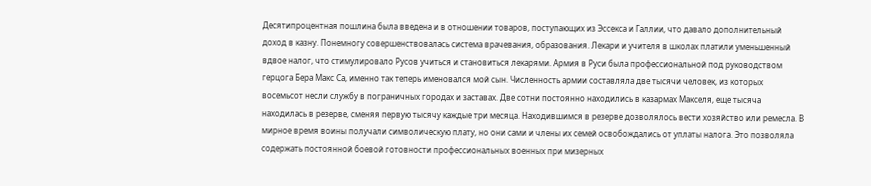Десятипроцентная пошлина была введена и в отношении товаров, поступающих из Эссекса и Галлии, что давало дополнительный доход в казну. Понемногу совершенствовалась система врачевания, образования. Лекари и учителя в школах платили уменьшенный вдвое налог, что стимулировало Русов учиться и становиться лекарями. Армия в Руси была профессиональной под руководством герцога Бера Макс Са, именно так теперь именовался мой сын. Численность армии составляла две тысячи человек, из которых восемьсот несли службу в пограничных городах и заставах. Две сотни постоянно находились в казармах Макселя, еще тысяча находилась в резерве, сменяя первую тысячу каждые три месяца. Находившимся в резерве дозволялось вести хозяйство или ремесла. В мирное время воины получали символическую плату, но они сами и члены их семей освобождались от уплаты налога. Это позволяла содержать постоянной боевой готовности профессиональных военных при мизерных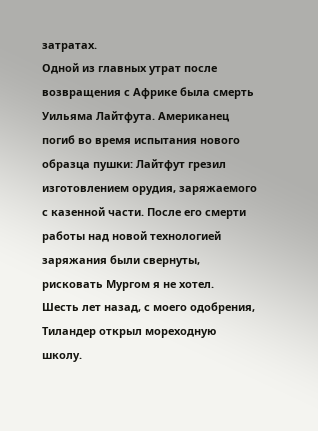затратах.
Одной из главных утрат после возвращения с Африке была смерть Уильяма Лайтфута. Американец погиб во время испытания нового образца пушки: Лайтфут грезил изготовлением орудия, заряжаемого с казенной части. После его смерти работы над новой технологией заряжания были свернуты, рисковать Мургом я не хотел.
Шесть лет назад, с моего одобрения, Тиландер открыл мореходную школу.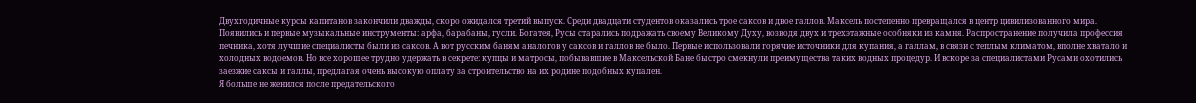Двухгодичные курсы капитанов закончили дважды, скоро ожидался третий выпуск. Среди двадцати студентов оказались трое саксов и двое галлов. Максель постепенно превращался в центр цивилизованного мира. Появились и первые музыкальные инструменты: арфа, барабаны, гусли. Богатея, Русы старались подражать своему Великому Духу, возводя двух и трехэтажные особняки из камня. Распространение получила профессия печника, хотя лучшие специалисты были из саксов. А вот русским баням аналогов у саксов и галлов не было. Первые использовали горячие источники для купания, а галлам, в связи с теплым климатом, вполне хватало и холодных водоемов. Но все хорошее трудно удержать в секрете: купцы и матросы, побывавшие в Максельской Бане быстро смекнули преимущества таких водных процедур. И вскоре за специалистами Русами охотились заезжие саксы и галлы, предлагая очень высокую оплату за строительство на их родине подобных купален.
Я больше не женился после предательского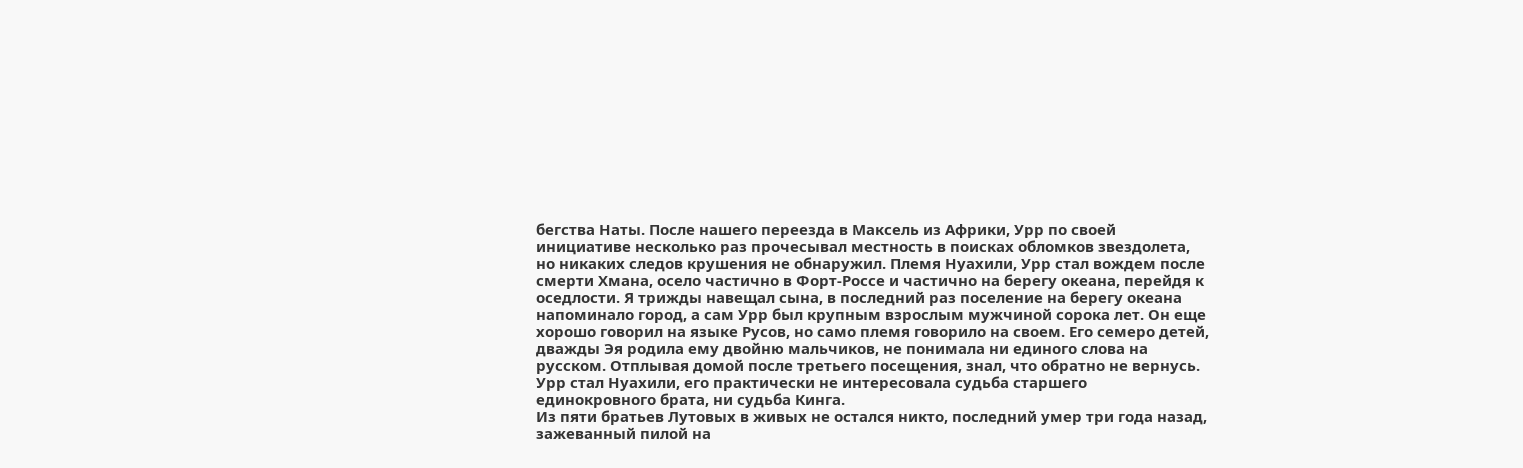бегства Наты. После нашего переезда в Максель из Африки, Урр по своей инициативе несколько раз прочесывал местность в поисках обломков звездолета, но никаких следов крушения не обнаружил. Племя Нуахили, Урр стал вождем после смерти Хмана, осело частично в Форт-Россе и частично на берегу океана, перейдя к оседлости. Я трижды навещал сына, в последний раз поселение на берегу океана напоминало город, а сам Урр был крупным взрослым мужчиной сорока лет. Он еще хорошо говорил на языке Русов, но само племя говорило на своем. Его семеро детей, дважды Эя родила ему двойню мальчиков, не понимала ни единого слова на русском. Отплывая домой после третьего посещения, знал, что обратно не вернусь. Урр стал Нуахили, его практически не интересовала судьба старшего единокровного брата, ни судьба Кинга.
Из пяти братьев Лутовых в живых не остался никто, последний умер три года назад, зажеванный пилой на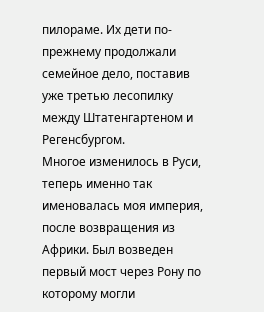пилораме. Их дети по-прежнему продолжали семейное дело, поставив уже третью лесопилку между Штатенгартеном и Регенсбургом.
Многое изменилось в Руси, теперь именно так именовалась моя империя, после возвращения из Африки. Был возведен первый мост через Рону по которому могли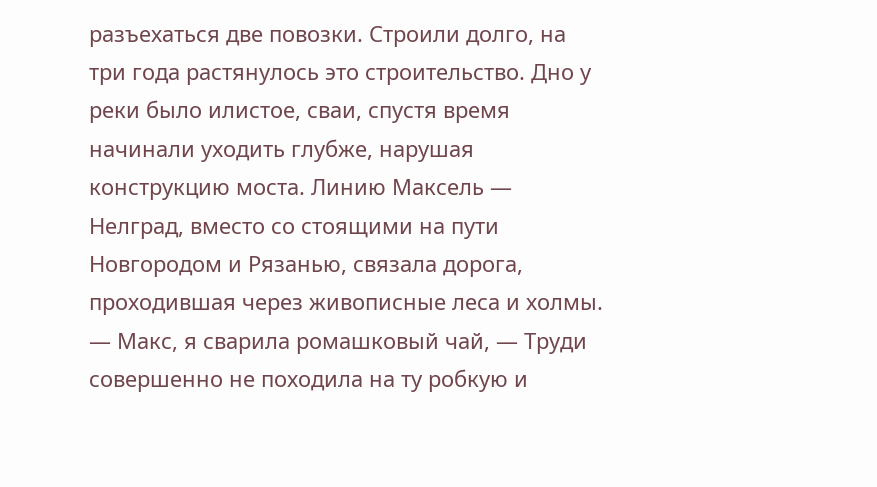разъехаться две повозки. Строили долго, на три года растянулось это строительство. Дно у реки было илистое, сваи, спустя время начинали уходить глубже, нарушая конструкцию моста. Линию Максель — Нелград, вместо со стоящими на пути Новгородом и Рязанью, связала дорога, проходившая через живописные леса и холмы.
— Макс, я сварила ромашковый чай, — Труди совершенно не походила на ту робкую и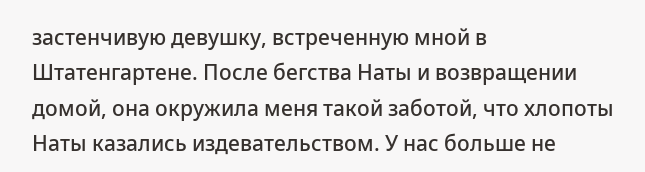застенчивую девушку, встреченную мной в Штатенгартене. После бегства Наты и возвращении домой, она окружила меня такой заботой, что хлопоты Наты казались издевательством. У нас больше не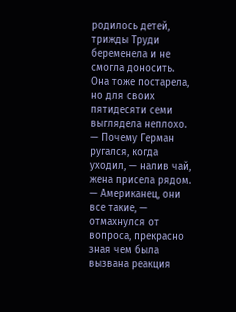родилось детей, трижды Труди беременела и не смогла доносить. Она тоже постарела, но для своих пятидесяти семи выглядела неплохо.
— Почему Герман ругался, когда уходил, — налив чай, жена присела рядом.
— Американец, они все такие, — отмахнулся от вопроса, прекрасно зная чем была вызвана реакция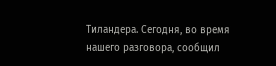Тиландера. Сегодня, во время нашего разговора, сообщил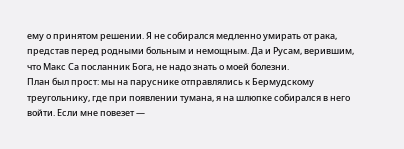ему о принятом решении. Я не собирался медленно умирать от рака, представ перед родными больным и немощным. Да и Русам, верившим, что Макс Са посланник Бога, не надо знать о моей болезни.
План был прост: мы на паруснике отправлялись к Бермудскому треугольнику, где при появлении тумана, я на шлюпке собирался в него войти. Если мне повезет —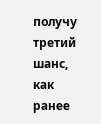получу третий шанс, как ранее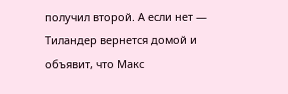получил второй. А если нет — Тиландер вернется домой и объявит, что Макс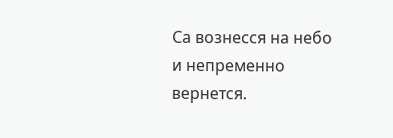Са вознесся на небо и непременно вернется.